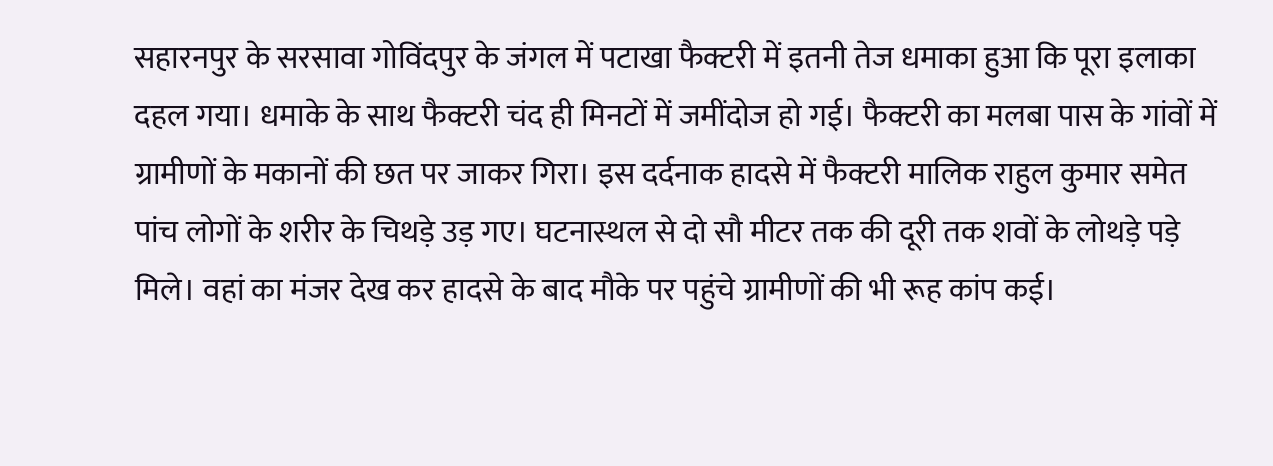सहारनपुर के सरसावा गोविंदपुर के जंगल में पटाखा फैक्टरी में इतनी तेज धमाका हुआ कि पूरा इलाका दहल गया। धमाके के साथ फैक्टरी चंद ही मिनटों में जमींदोज हो गई। फैक्टरी का मलबा पास के गांवों में ग्रामीणों के मकानों की छत पर जाकर गिरा। इस दर्दनाक हादसे में फैक्टरी मालिक राहुल कुमार समेत पांच लोगों के शरीर के चिथड़े उड़ गए। घटनास्थल से दो सौ मीटर तक की दूरी तक शवों के लोथड़े पड़े मिले। वहां का मंजर देख कर हादसे के बाद मौके पर पहुंचे ग्रामीणों की भी रूह कांप कई।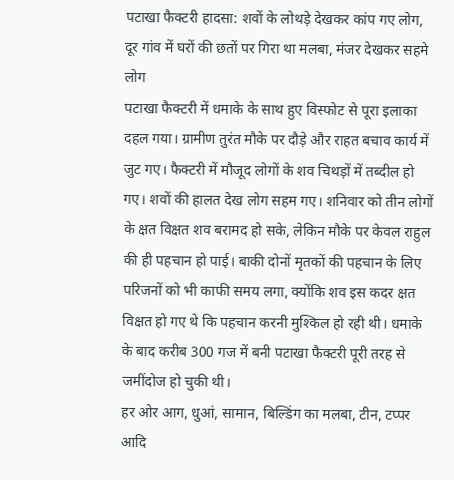पटाखा फैक्टरी हादसा: शवों के लोथड़े देखकर कांप गए लोग, दूर गांव में घरों की छतों पर गिरा था मलबा, मंजर देखकर सहमे लोग
पटाखा फैक्टरी में धमाके के साथ हुए विस्फोट से पूरा इलाका दहल गया। ग्रामीण तुरंत मौके पर दौड़े और राहत बचाव कार्य में जुट गए। फैक्टरी में मौजूद लोगों के शव चिथड़ों में तब्दील हो गए। शवों की हालत देख लोग सहम गए। शनिवार को तीन लोगों के क्षत विक्षत शव बरामद हो सके, लेकिन मौके पर केवल राहुल की ही पहचान हो पाई। बाकी दोनों मृतकों की पहचान के लिए परिजनों को भी काफी समय लगा, क्योंकि शव इस कदर क्षत विक्षत हो गए थे कि पहचान करनी मुश्किल हो रही थी। धमाके के बाद करीब 300 गज में बनी पटाखा फैक्टरी पूरी तरह से जमींदोज हो चुकी थी।
हर ओर आग, धुआं, सामान, बिल्डिंग का मलबा, टीन, टप्पर आदि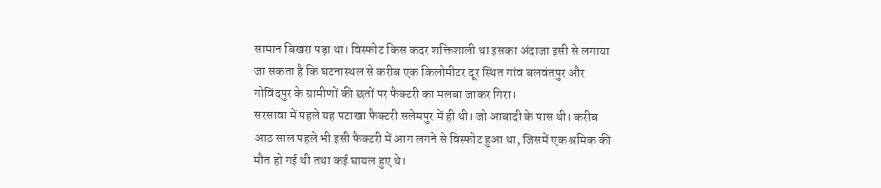सामान बिखरा पड़ा था। विस्फोट किस कदर शक्तिशाली था इसका अंदाजा इसी से लगाया जा सकता है कि घटनास्थल से करीब एक किलोमीटर दूर स्थित गांव बलवंतपुर और गोविंदपुर के ग्रामीणों की छतों पर फैक्टरी का मलबा जाकर गिरा।
सरसावा में पहले यह पटाखा फैक्टरी सलेमपुर में ही थी। जो आबादी के पास थी। करीब आठ साल पहले भी इसी फैक्टरी में आग लगने से विस्फोट हुआ था, जिसमें एक श्रमिक की मौत हो गई थी तथा कई घायल हुए थे।